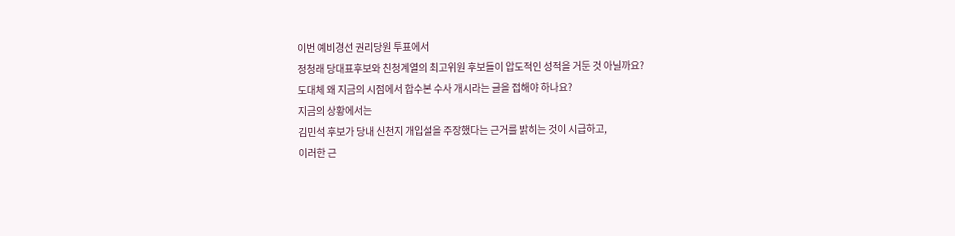이번 예비경선 권리당원 투표에서
정청래 당대표후보와 친청계열의 최고위원 후보들이 압도적인 성적을 거둔 것 아닐까요?
도대체 왜 지금의 시점에서 합수본 수사 개시라는 글을 접해야 하나요?
지금의 상황에서는
김민석 후보가 당내 신천지 개입설을 주장했다는 근거를 밝히는 것이 시급하고,
이러한 근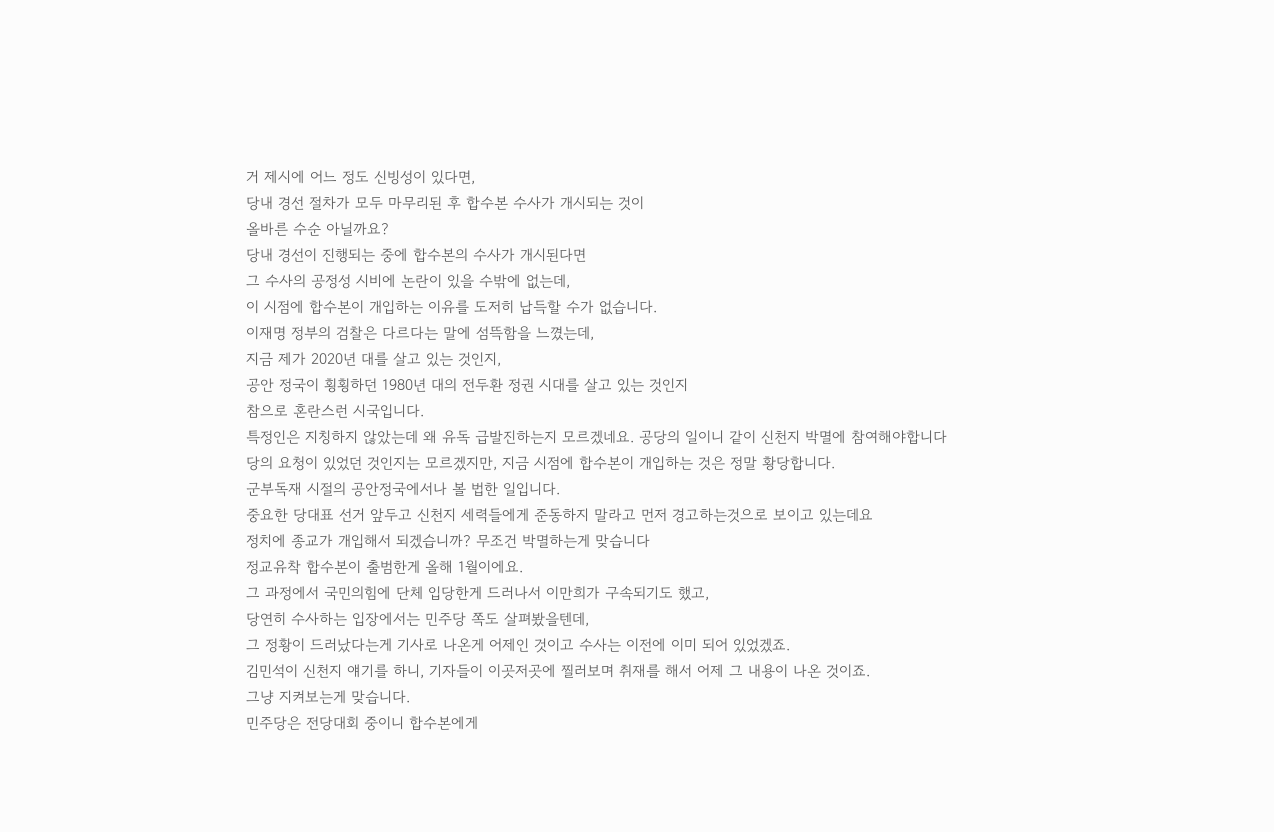거 제시에 어느 정도 신빙성이 있다면,
당내 경선 절차가 모두 마무리된 후 합수본 수사가 개시되는 것이
올바른 수순 아닐까요?
당내 경선이 진행되는 중에 합수본의 수사가 개시된다면
그 수사의 공정성 시비에 논란이 있을 수밖에 없는데,
이 시점에 합수본이 개입하는 이유를 도저히 납득할 수가 없습니다.
이재명 정부의 검찰은 다르다는 말에 섬뜩함을 느꼈는데,
지금 제가 2020년 대를 살고 있는 것인지,
공안 정국이 횡횡하던 1980년 대의 전두환 정권 시대를 살고 있는 것인지
참으로 혼란스런 시국입니다.
특정인은 지칭하지 않았는데 왜 유독 급발진하는지 모르겠네요. 공당의 일이니 같이 신천지 박멸에 참여해야합니다
당의 요청이 있었던 것인지는 모르겠지만, 지금 시점에 합수본이 개입하는 것은 정말 황당합니다.
군부독재 시절의 공안정국에서나 볼 법한 일입니다.
중요한 당대표 선거 앞두고 신천지 세력들에게 준동하지 말라고 먼저 경고하는것으로 보이고 있는데요
정치에 종교가 개입해서 되겠습니까? 무조건 박멸하는게 맞습니다
정교유착 합수본이 출범한게 올해 1월이에요.
그 과정에서 국민의힘에 단체 입당한게 드러나서 이만희가 구속되기도 했고,
당연히 수사하는 입장에서는 민주당 쪽도 살펴봤을텐데,
그 정황이 드러났다는게 기사로 나온게 어제인 것이고 수사는 이전에 이미 되어 있었겠죠.
김민석이 신천지 얘기를 하니, 기자들이 이곳저곳에 찔러보며 취재를 해서 어제 그 내용이 나온 것이죠.
그냥 지켜보는게 맞습니다.
민주당은 전당대회 중이니 합수본에게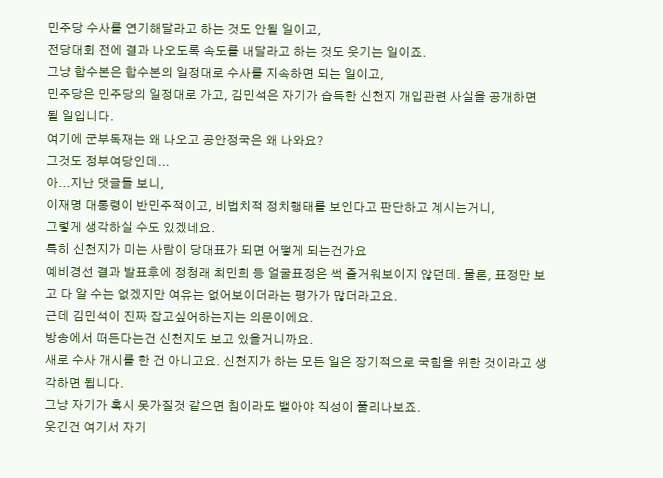민주당 수사를 연기해달라고 하는 것도 안될 일이고,
전당대회 전에 결과 나오도록 속도를 내달라고 하는 것도 웃기는 일이죠.
그냥 합수본은 합수본의 일정대로 수사를 지속하면 되는 일이고,
민주당은 민주당의 일정대로 가고, 김민석은 자기가 습득한 신천지 개입관련 사실을 공개하면 될 일입니다.
여기에 군부독재는 왜 나오고 공안정국은 왜 나와요?
그것도 정부여당인데...
아...지난 댓글들 보니,
이재명 대통령이 반민주적이고, 비법치적 정치행태를 보인다고 판단하고 계시는거니,
그렇게 생각하실 수도 있겠네요.
특히 신천지가 미는 사람이 당대표가 되면 어떻게 되는건가요
예비경선 결과 발표후에 정청래 최민희 등 얼굴표정은 썩 즐거워보이지 않던데. 물론, 표정만 보고 다 알 수는 없겠지만 여유는 없어보이더라는 평가가 많더라고요.
근데 김민석이 진짜 잡고싶어하는지는 의문이에요.
방송에서 떠든다는건 신천지도 보고 있을거니까요.
새로 수사 개시를 한 건 아니고요. 신천지가 하는 모든 일은 장기적으로 국힘을 위한 것이라고 생각하면 됩니다.
그냥 자기가 혹시 못가질것 같으면 침이라도 뱉아야 직성이 풀리나보죠.
웃긴건 여기서 자기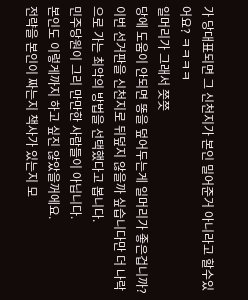가 당대표되면 그 신천지가 본인 밀어준거 아니라고 할수있어요? ㅋㅋㅋㅋ
일머리가 그래서 쯧쯧
당에 도움이 안되면 똥을 덮어두는게 일머리가 좋은겁니까?
이번 선거판을 신천지로 뒤덮지 않을까 싶습니다만 더 나락으로 가는 최악의 방법을 선택했다고 봅니다.
민주당원이 그리 만만한 사람들이 아닙니다.
본인도 이렇게까지 하고 싶진 않았을꺼에요.
전략을 본인이 짜는지 책사가 있는지 모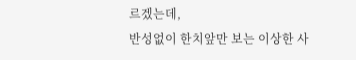르겠는데,
반성없이 한치앞만 보는 이상한 사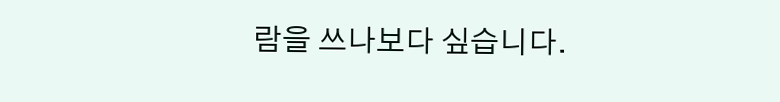람을 쓰나보다 싶습니다.